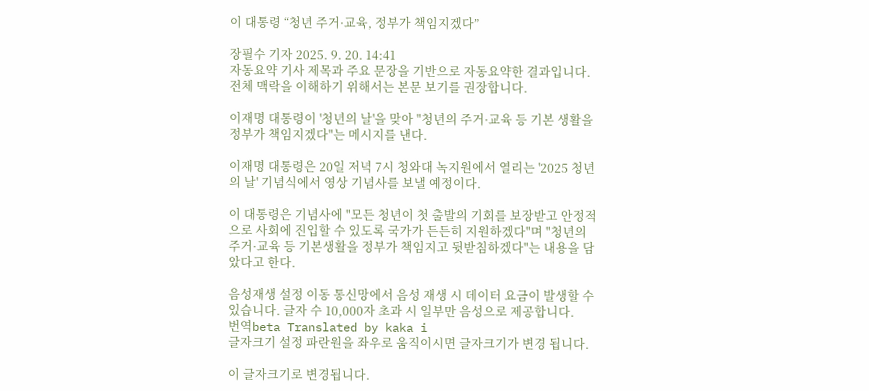이 대통령 “청년 주거·교육, 정부가 책임지겠다”

장필수 기자 2025. 9. 20. 14:41
자동요약 기사 제목과 주요 문장을 기반으로 자동요약한 결과입니다.
전체 맥락을 이해하기 위해서는 본문 보기를 권장합니다.

이재명 대통령이 '청년의 날'을 맞아 "청년의 주거·교육 등 기본 생활을 정부가 책임지겠다"는 메시지를 낸다.

이재명 대통령은 20일 저녁 7시 청와대 녹지원에서 열리는 '2025 청년의 날' 기념식에서 영상 기념사를 보낼 예정이다.

이 대통령은 기념사에 "모든 청년이 첫 출발의 기회를 보장받고 안정적으로 사회에 진입할 수 있도록 국가가 든든히 지원하겠다"며 "청년의 주거·교육 등 기본생활을 정부가 책임지고 뒷받침하겠다"는 내용을 담았다고 한다.

음성재생 설정 이동 통신망에서 음성 재생 시 데이터 요금이 발생할 수 있습니다. 글자 수 10,000자 초과 시 일부만 음성으로 제공합니다.
번역beta Translated by kaka i
글자크기 설정 파란원을 좌우로 움직이시면 글자크기가 변경 됩니다.

이 글자크기로 변경됩니다.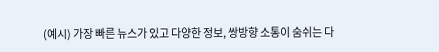(예시) 가장 빠른 뉴스가 있고 다양한 정보, 쌍방향 소통이 숨쉬는 다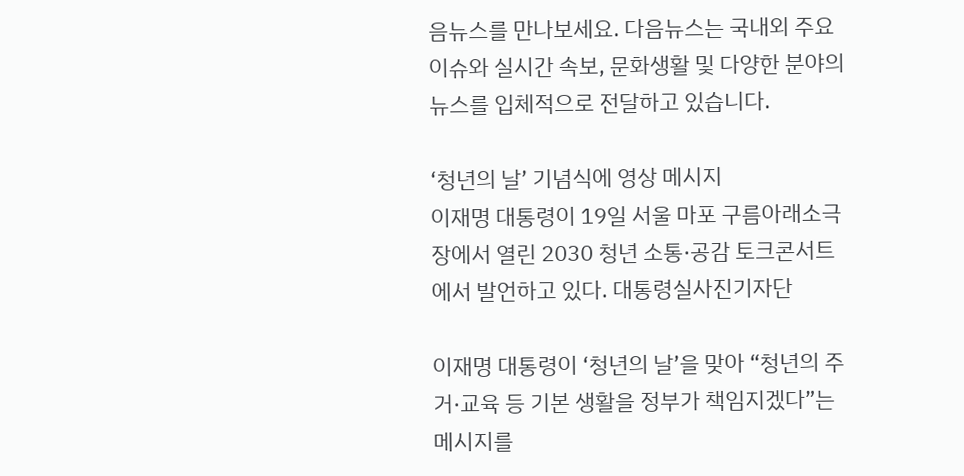음뉴스를 만나보세요. 다음뉴스는 국내외 주요이슈와 실시간 속보, 문화생활 및 다양한 분야의 뉴스를 입체적으로 전달하고 있습니다.

‘청년의 날’ 기념식에 영상 메시지
이재명 대통령이 19일 서울 마포 구름아래소극장에서 열린 2030 청년 소통·공감 토크콘서트에서 발언하고 있다. 대통령실사진기자단

이재명 대통령이 ‘청년의 날’을 맞아 “청년의 주거·교육 등 기본 생활을 정부가 책임지겠다”는 메시지를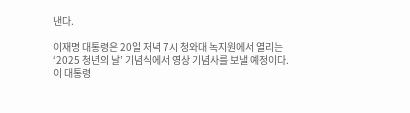낸다.

이재명 대통령은 20일 저녁 7시 청와대 녹지원에서 열리는 ‘2025 청년의 날’ 기념식에서 영상 기념사를 보낼 예정이다. 이 대통령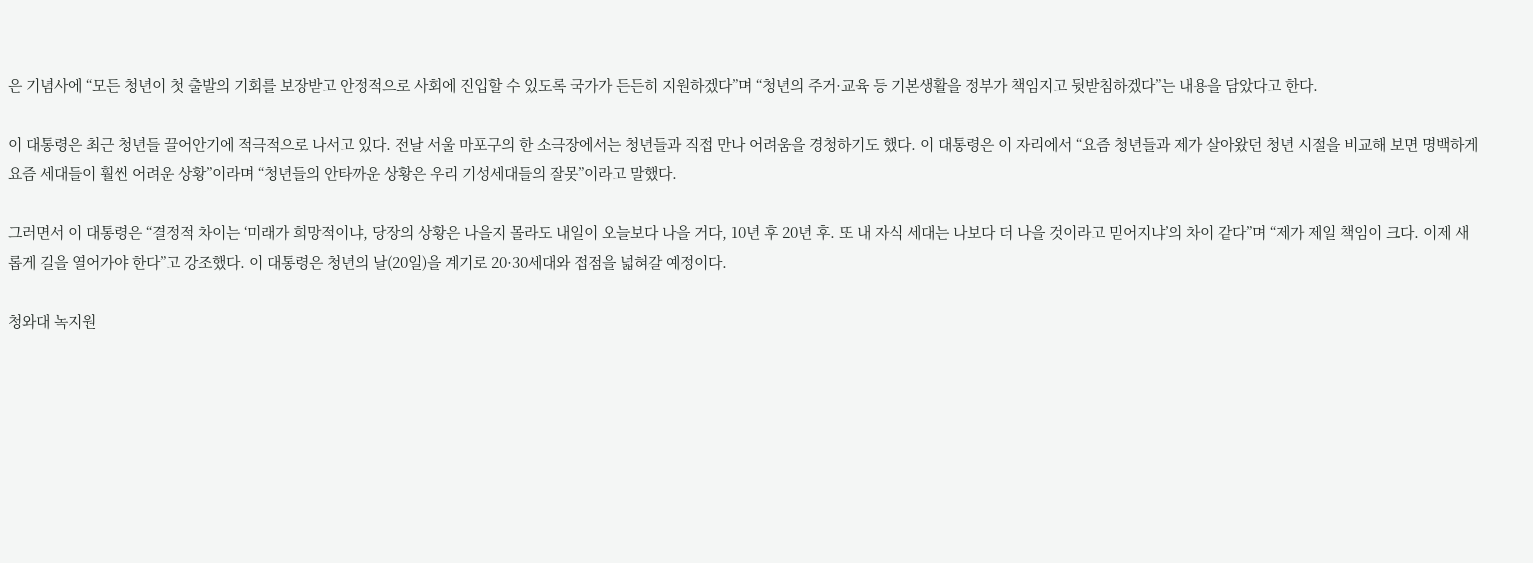은 기념사에 “모든 청년이 첫 출발의 기회를 보장받고 안정적으로 사회에 진입할 수 있도록 국가가 든든히 지원하겠다”며 “청년의 주거·교육 등 기본생활을 정부가 책임지고 뒷받침하겠다”는 내용을 담았다고 한다.

이 대통령은 최근 청년들 끌어안기에 적극적으로 나서고 있다. 전날 서울 마포구의 한 소극장에서는 청년들과 직접 만나 어려움을 경청하기도 했다. 이 대통령은 이 자리에서 “요즘 청년들과 제가 살아왔던 청년 시절을 비교해 보면 명백하게 요즘 세대들이 훨씬 어려운 상황”이라며 “청년들의 안타까운 상황은 우리 기성세대들의 잘못”이라고 말했다.

그러면서 이 대통령은 “결정적 차이는 ‘미래가 희망적이냐, 당장의 상황은 나을지 몰라도 내일이 오늘보다 나을 거다, 10년 후 20년 후. 또 내 자식 세대는 나보다 더 나을 것이라고 믿어지냐’의 차이 같다”며 “제가 제일 책임이 크다. 이제 새롭게 길을 열어가야 한다”고 강조했다. 이 대통령은 청년의 날(20일)을 계기로 20·30세대와 접점을 넓혀갈 예정이다.

청와대 녹지원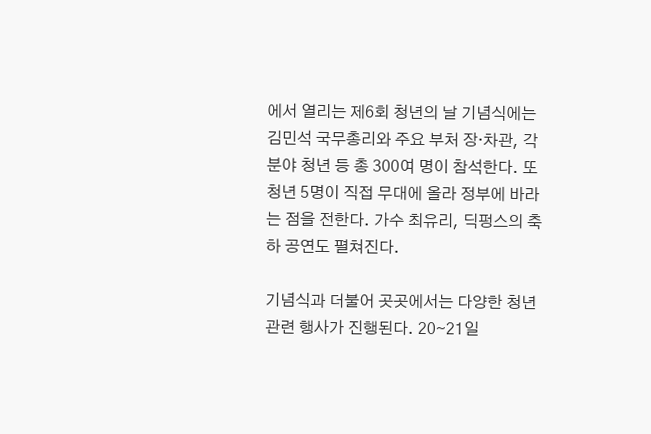에서 열리는 제6회 청년의 날 기념식에는 김민석 국무총리와 주요 부처 장·차관, 각 분야 청년 등 총 300여 명이 참석한다. 또 청년 5명이 직접 무대에 올라 정부에 바라는 점을 전한다. 가수 최유리, 딕펑스의 축하 공연도 펼쳐진다.

기념식과 더불어 곳곳에서는 다양한 청년 관련 행사가 진행된다. 20∼21일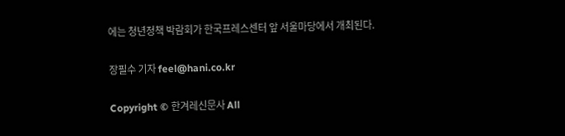에는 청년정책 박람회가 한국프레스센터 앞 서울마당에서 개최된다.

장필수 기자 feel@hani.co.kr

Copyright © 한겨레신문사 All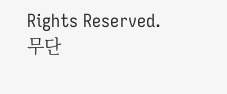Rights Reserved. 무단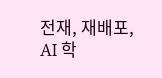전재, 재배포, AI 학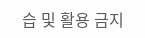습 및 활용 금지